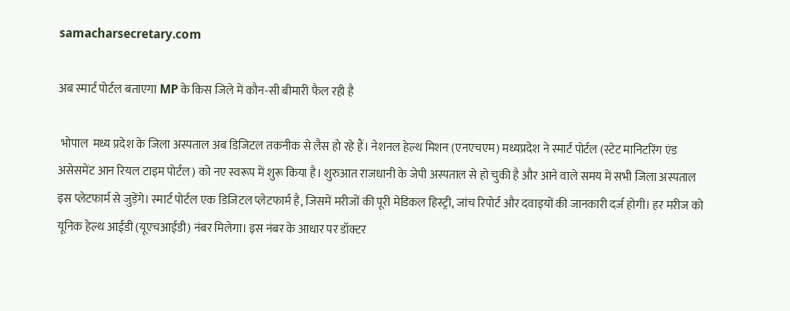samacharsecretary.com

अब स्मार्ट पोर्टल बताएगा MP के किस जिले में कौन-सी बीमारी फैल रही है

 भोपाल  मध्य प्रदेश के जिला अस्पताल अब डिजिटल तकनीक से लैस हो रहे हैं। नेशनल हेल्थ मिशन (एनएचएम) मध्यप्रदेश ने स्मार्ट पोर्टल (स्टेट मानिटरिंग एंड असेसमेंट आन रियल टाइम पोर्टल) को नए स्वरूप में शुरू किया है। शुरुआत राजधानी के जेपी अस्पताल से हो चुकी है और आने वाले समय में सभी जिला अस्पताल इस प्लेटफार्म से जुड़ेंगे। स्मार्ट पोर्टल एक डिजिटल प्लेटफार्म है, जिसमें मरीजों की पूरी मेडिकल हिस्ट्री, जांच रिपोर्ट और दवाइयों की जानकारी दर्ज होगी। हर मरीज को यूनिक हेल्थ आईडी (यूएचआईडी) नंबर मिलेगा। इस नंबर के आधार पर डॉक्टर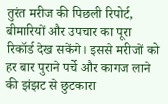तुरंत मरीज की पिछली रिपोर्ट, बीमारियों और उपचार का पूरा रिकॉर्ड देख सकेंगे। इससे मरीजों को हर बार पुराने पर्चे और कागज लाने की झंझट से छुटकारा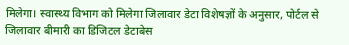मिलेगा। स्वास्थ्य विभाग को मिलेगा जिलावार डेटा विशेषज्ञों के अनुसार, पोर्टल से जिलावार बीमारी का डिजिटल डेटाबेस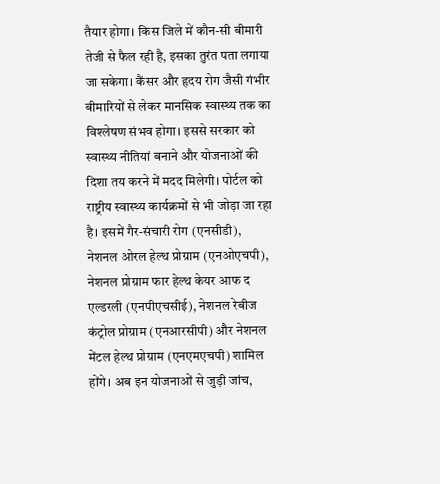तैयार होगा। किस जिले में कौन-सी बीमारी तेजी से फैल रही है, इसका तुरंत पता लगाया जा सकेगा। कैंसर और हृदय रोग जैसी गंभीर बीमारियों से लेकर मानसिक स्वास्थ्य तक का विश्लेषण संभव होगा। इससे सरकार को स्वास्थ्य नीतियां बनाने और योजनाओं की दिशा तय करने में मदद मिलेगी। पोर्टल को राष्ट्रीय स्वास्थ्य कार्यक्रमों से भी जोड़ा जा रहा है। इसमें गैर-संचारी रोग (एनसीडी), नेशनल ओरल हेल्थ प्रोग्राम (एनओएचपी), नेशनल प्रोग्राम फार हेल्थ केयर आफ द एल्डरली (एनपीएचसीई), नेशनल रेबीज कंट्रोल प्रोग्राम (एनआरसीपी) और नेशनल मेंटल हेल्थ प्रोग्राम (एनएमएचपी) शामिल होंगे। अब इन योजनाओं से जुड़ी जांच,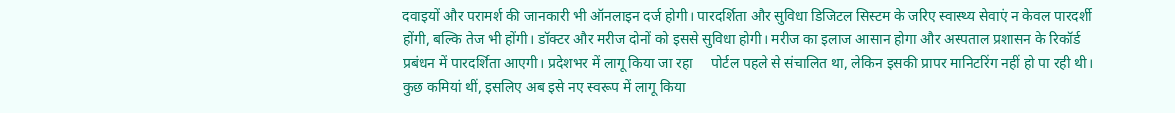दवाइयों और परामर्श की जानकारी भी ऑनलाइन दर्ज होगी। पारदर्शिता और सुविधा डिजिटल सिस्टम के जरिए स्वास्थ्य सेवाएं न केवल पारदर्शी होंगी, बल्कि तेज भी होंगी। डॉक्टर और मरीज दोनों को इससे सुविधा होगी। मरीज का इलाज आसान होगा और अस्पताल प्रशासन के रिकॉर्ड प्रबंधन में पारदर्शिता आएगी। प्रदेशभर में लागू किया जा रहा     पोर्टल पहले से संचालित था, लेकिन इसकी प्रापर मानिटरिंग नहीं हो पा रही थी। कुछ कमियां थीं, इसलिए अब इसे नए स्वरूप में लागू किया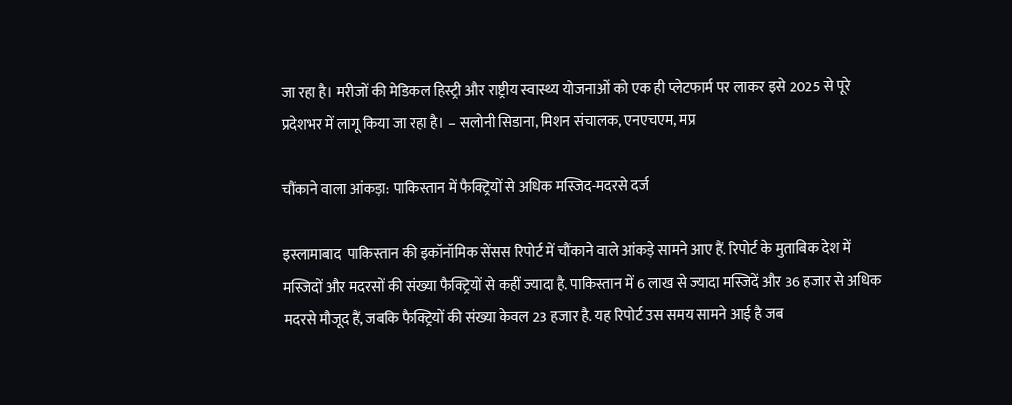जा रहा है। मरीजों की मेडिकल हिस्ट्री और राष्ट्रीय स्वास्थ्य योजनाओं को एक ही प्लेटफार्म पर लाकर इसे 2025 से पूरे प्रदेशभर में लागू किया जा रहा है। – सलोनी सिडाना, मिशन संचालक, एनएचएम, मप्र

चौंकाने वाला आंकड़ा: पाकिस्तान में फैक्ट्रियों से अधिक मस्जिद-मदरसे दर्ज

इस्लामाबाद  पाकिस्तान की इकॉनॉमिक सेंसस रिपोर्ट में चौंकाने वाले आंकड़े सामने आए हैं. रिपोर्ट के मुताबिक देश में मस्जिदों और मदरसों की संख्या फैक्ट्रियों से कहीं ज्यादा है. पाकिस्तान में 6 लाख से ज्यादा मस्जिदें और 36 हजार से अधिक मदरसे मौजूद हैं, जबकि फैक्ट्रियों की संख्या केवल 23 हजार है. यह रिपोर्ट उस समय सामने आई है जब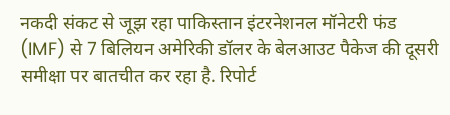नकदी संकट से जूझ रहा पाकिस्तान इंटरनेशनल मॉनेटरी फंड (IMF) से 7 बिलियन अमेरिकी डॉलर के बेलआउट पैकेज की दूसरी समीक्षा पर बातचीत कर रहा है. रिपोर्ट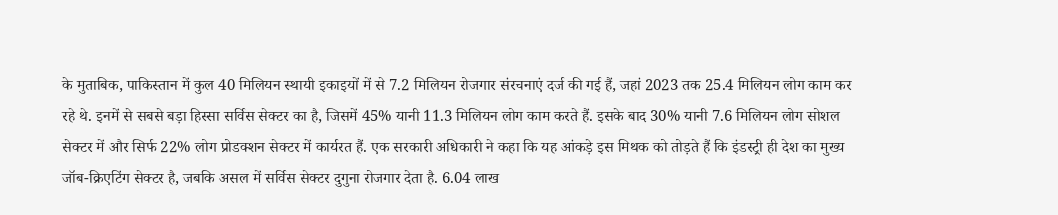के मुताबिक, पाकिस्तान में कुल 40 मिलियन स्थायी इकाइयों में से 7.2 मिलियन रोजगार संरचनाएं दर्ज की गई हैं, जहां 2023 तक 25.4 मिलियन लोग काम कर रहे थे. इनमें से सबसे बड़ा हिस्सा सर्विस सेक्टर का है, जिसमें 45% यानी 11.3 मिलियन लोग काम करते हैं. इसके बाद 30% यानी 7.6 मिलियन लोग सोशल सेक्टर में और सिर्फ 22% लोग प्रोडक्शन सेक्टर में कार्यरत हैं. एक सरकारी अधिकारी ने कहा कि यह आंकड़े इस मिथक को तोड़ते हैं कि इंडस्ट्री ही देश का मुख्य जॉब-क्रिएटिंग सेक्टर है, जबकि असल में सर्विस सेक्टर दुगुना रोजगार देता है. 6.04 लाख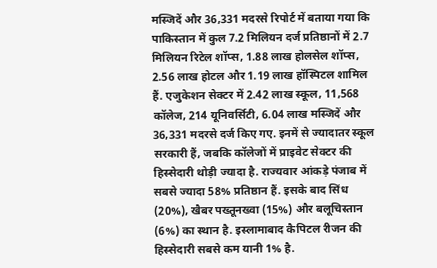मस्जिदें और 36,331 मदरसे रिपोर्ट में बताया गया कि पाकिस्तान में कुल 7.2 मिलियन दर्ज प्रतिष्ठानों में 2.7 मिलियन रिटेल शॉप्स, 1.88 लाख होलसेल शॉप्स, 2.56 लाख होटल और 1.19 लाख हॉस्पिटल शामिल हैं. एजुकेशन सेक्टर में 2.42 लाख स्कूल, 11,568 कॉलेज, 214 यूनिवर्सिटी, 6.04 लाख मस्जिदें और 36,331 मदरसे दर्ज किए गए. इनमें से ज्यादातर स्कूल सरकारी हैं, जबकि कॉलेजों में प्राइवेट सेक्टर की हिस्सेदारी थोड़ी ज्यादा है. राज्यवार आंकड़े पंजाब में सबसे ज्यादा 58% प्रतिष्ठान हैं. इसके बाद सिंध (20%), खैबर पख्तूनख्वा (15%) और बलूचिस्तान (6%) का स्थान है. इस्लामाबाद कैपिटल रीजन की हिस्सेदारी सबसे कम यानी 1% है.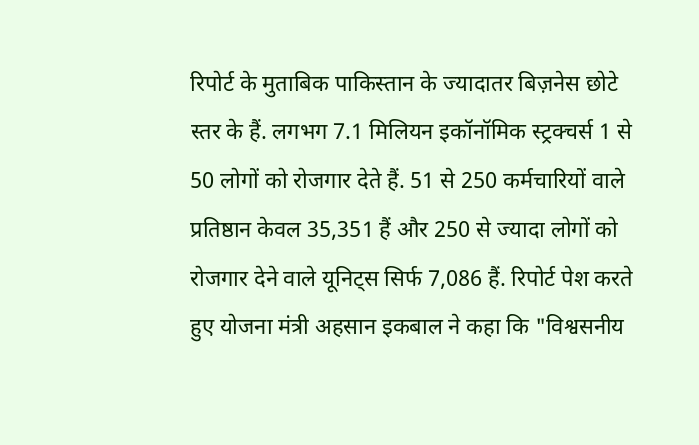रिपोर्ट के मुताबिक पाकिस्तान के ज्यादातर बिज़नेस छोटे स्तर के हैं. लगभग 7.1 मिलियन इकॉनॉमिक स्ट्रक्चर्स 1 से 50 लोगों को रोजगार देते हैं. 51 से 250 कर्मचारियों वाले प्रतिष्ठान केवल 35,351 हैं और 250 से ज्यादा लोगों को रोजगार देने वाले यूनिट्स सिर्फ 7,086 हैं. रिपोर्ट पेश करते हुए योजना मंत्री अहसान इकबाल ने कहा कि "विश्वसनीय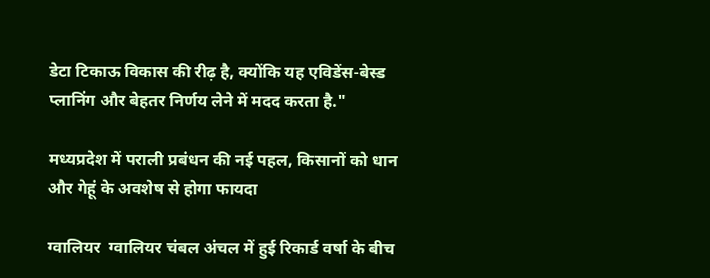डेटा टिकाऊ विकास की रीढ़ है, क्योंकि यह एविडेंस-बेस्ड प्लानिंग और बेहतर निर्णय लेने में मदद करता है."

मध्यप्रदेश में पराली प्रबंधन की नई पहल, किसानों को धान और गेहूं के अवशेष से होगा फायदा

ग्वालियर  ग्वालियर चंबल अंचल में हुई रिकार्ड वर्षा के बीच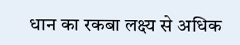धान का रकबा लक्ष्य से अधिक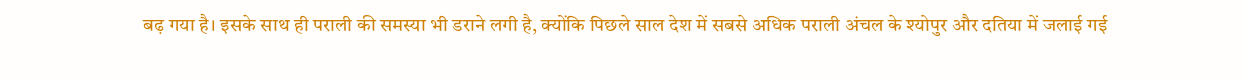बढ़ गया है। इसके साथ ही पराली की समस्या भी डराने लगी है, क्योंकि पिछले साल देश में सबसे अधिक पराली अंचल के श्योपुर और दतिया में जलाई गई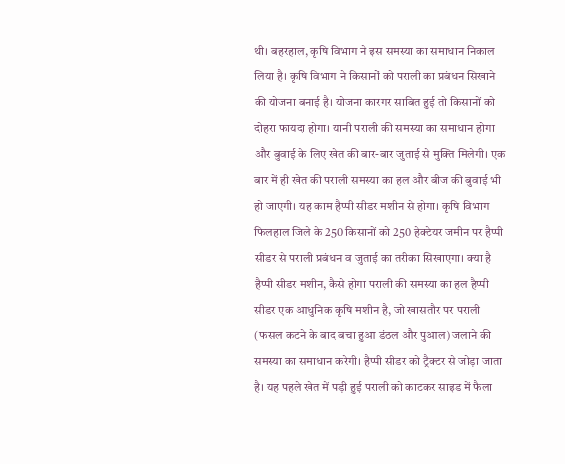थी। बहरहाल, कृषि विभाग ने इस समस्या का समाधान निकाल लिया है। कृषि विभाग ने किसानों को पराली का प्रबंधन सिखाने की योजना बनाई है। योजना कारगर साबित हुई तो किसानों को दोहरा फायदा होगा। यानी पराली की समस्या का समाधान होगा और बुवाई के लिए खेत की बार-बार जुताई से मुक्ति मिलेगी। एक बार में ही खेत की पराली समस्या का हल और बीज की बुवाई भी हो जाएगी। यह काम हैप्पी सीडर मशीन से होगा। कृषि विभाग फिलहाल जिले के 250 किसानों को 250 हेक्टेयर जमीन पर हैप्पी सीडर से पराली प्रबंधन व जुताई का तरीका सिखाएगा। क्या है हैप्पी सीडर मशीन, कैसे होगा पराली की समस्या का हल हैप्पी सीडर एक आधुनिक कृषि मशीन है, जो खासतौर पर पराली (फसल कटने के बाद बचा हुआ डंठल और पुआल) जलाने की समस्या का समाधान करेगी। हैप्पी सीडर को ट्रैक्टर से जोड़ा जाता है। यह पहले खेत में पड़ी हुई पराली को काटकर साइड में फैला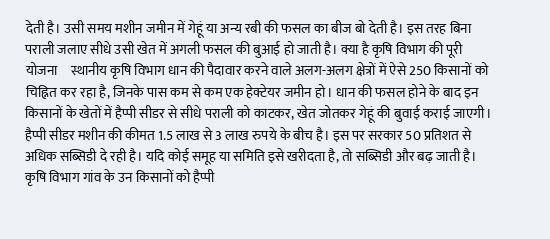देती है। उसी समय मशीन जमीन में गेहूं या अन्य रबी की फसल का बीज बो देती है। इस तरह बिना पराली जलाए सीधे उसी खेत में अगली फसल की बुआई हो जाती है। क्या है कृषि विभाग की पूरी योजना     स्थानीय कृषि विभाग धान की पैदावार करने वाले अलग-अलग क्षेत्रों में ऐसे 250 किसानों को चिह्नित कर रहा है, जिनके पास कम से कम एक हेक्टेयर जमीन हो। धान की फसल होने के बाद इन किसानों के खेतों में हैप्पी सीडर से सीधे पराली को काटकर, खेत जोतकर गेहूं की बुवाई कराई जाएगी।     हैप्पी सीडर मशीन की कीमत 1.5 लाख से 3 लाख रुपये के बीच है। इस पर सरकार 50 प्रतिशत से अधिक सब्सिडी दे रही है। यदि कोई समूह या समिति इसे खरीदता है, तो सब्सिडी और बढ़ जाती है। कृषि विभाग गांव के उन किसानों को हैप्पी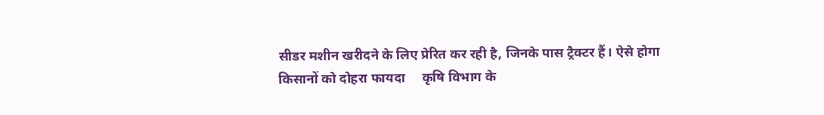सीडर मशीन खरीदने के लिए प्रेरित कर रही है, जिनके पास ट्रैक्टर हैं। ऐसे होगा किसानों को दोहरा फायदा     कृषि विभाग के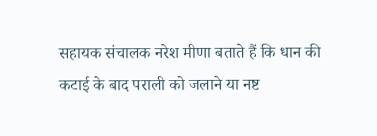सहायक संचालक नरेश मीणा बताते हैं कि धान की कटाई के बाद पराली को जलाने या नष्ट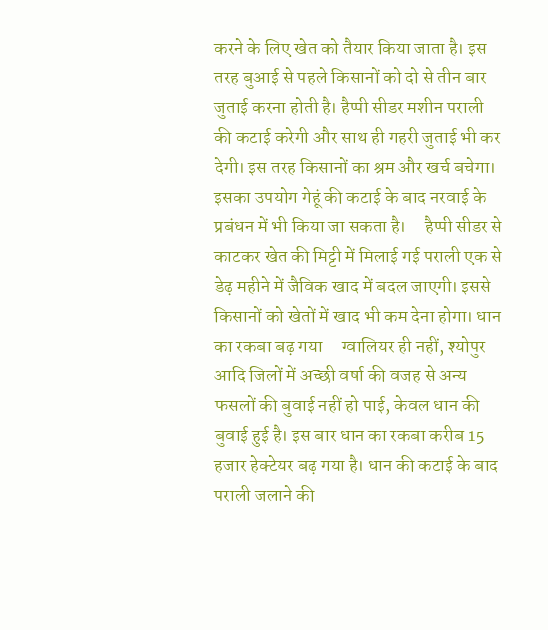करने के लिए खेत को तैयार किया जाता है। इस तरह बुआई से पहले किसानों को दो से तीन बार जुताई करना होती है। हैप्पी सीडर मशीन पराली की कटाई करेगी और साथ ही गहरी जुताई भी कर देगी। इस तरह किसानों का श्रम और खर्च बचेगा। इसका उपयोग गेहूं की कटाई के बाद नरवाई के प्रबंधन में भी किया जा सकता है।     हैप्पी सीडर से काटकर खेत की मिट्टी में मिलाई गई पराली एक से डेढ़ महीने में जैविक खाद में बदल जाएगी। इससे किसानों को खेतों में खाद भी कम देना होगा। धान का रकबा बढ़ गया     ग्वालियर ही नहीं, श्योपुर आदि जिलों में अच्छी वर्षा की वजह से अन्य फसलों की बुवाई नहीं हो पाई, केवल धान की बुवाई हुई है। इस बार धान का रकबा करीब 15 हजार हेक्टेयर बढ़ गया है। धान की कटाई के बाद पराली जलाने की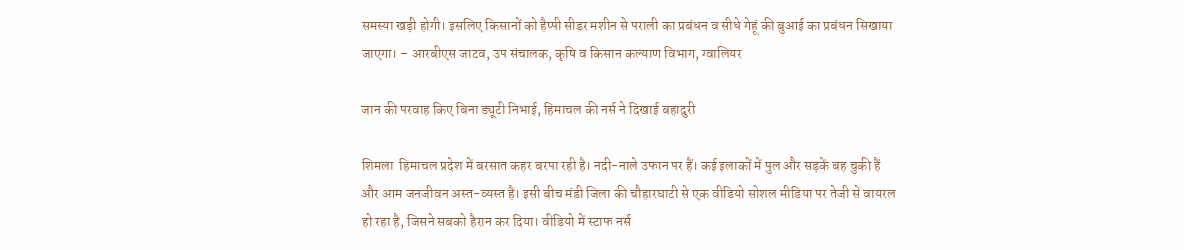समस्या खड़ी होगी। इसलिए किसानों को हैप्पी सीडर मशीन से पराली का प्रबंधन व सीधे गेहूं की बुआई का प्रबंधन सिखाया जाएगा। – आरबीएस जाटव, उप संचालक, कृषि व किसान कल्याण विभाग, ग्वालियर

जान की परवाह किए बिना ड्यूटी निभाई, हिमाचल की नर्स ने दिखाई बहादुरी

शिमला  हिमाचल प्रदेश में बरसात कहर बरपा रही है। नदी-नाले उफान पर हैं। कई इलाकों में पुल और सड़कें बह चुकी हैं और आम जनजीवन अस्त-व्यस्त है। इसी बीच मंडी जिला की चौहारघाटी से एक वीडियो सोशल मीडिया पर तेजी से वायरल हो रहा है, जिसने सबको हैरान कर दिया। वीडियो में स्टाफ नर्स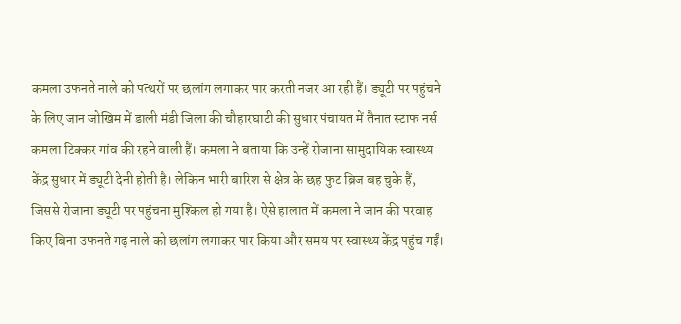कमला उफनते नाले को पत्थरों पर छलांग लगाकर पार करती नजर आ रही हैं। ड्यूटी पर पहुंचने के लिए जान जोखिम में डाली मंडी जिला की चौहारघाटी की सुधार पंचायत में तैनात स्टाफ नर्स कमला टिक्कर गांव की रहने वाली हैं। कमला ने बताया कि उन्हें रोजाना सामुदायिक स्वास्थ्य केंद्र सुधार में ड्यूटी देनी होती है। लेकिन भारी बारिश से क्षेत्र के छह फुट ब्रिज बह चुके हैं, जिससे रोजाना ड्यूटी पर पहुंचना मुश्किल हो गया है। ऐसे हालात में कमला ने जान की परवाह किए बिना उफनते गढ़ नाले को छलांग लगाकर पार किया और समय पर स्वास्थ्य केंद्र पहुंच गईं।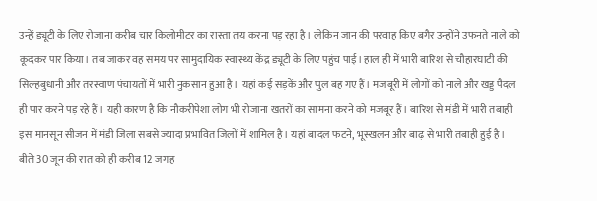उन्हें ड्यूटी के लिए रोजाना करीब चार किलोमीटर का रास्ता तय करना पड़ रहा है। लेकिन जान की परवाह किए बगैर उन्होंने उफनते नाले को कूदकर पार किया। तब जाकर वह समय पर सामुदायिक स्वास्थ्य केंद्र ड्यूटी के लिए पहुंच पाई। हाल ही में भारी बारिश से चौहारघाटी की सिल्हबुधानी और तरस्वाण पंचायतों में भारी नुकसान हुआ है। यहां कई सड़कें और पुल बह गए हैं। मजबूरी में लोगों को नाले और खड्ड पैदल ही पार करने पड़ रहे हैं। यही कारण है कि नौकरीपेशा लोग भी रोजाना खतरों का सामना करने को मजबूर हैं। बारिश से मंडी में भारी तबाही इस मानसून सीजन में मंडी जिला सबसे ज्यादा प्रभावित जिलों में शामिल है। यहां बादल फटने, भूस्खलन और बाढ़ से भारी तबाही हुई है। बीते 30 जून की रात को ही करीब 12 जगह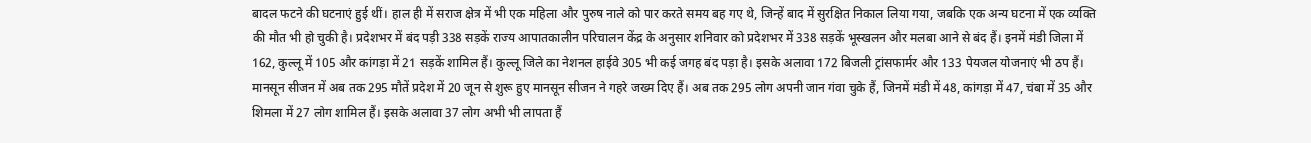बादल फटने की घटनाएं हुई थीं। हाल ही में सराज क्षेत्र में भी एक महिला और पुरुष नाले को पार करते समय बह गए थे, जिन्हें बाद में सुरक्षित निकाल लिया गया, जबकि एक अन्य घटना में एक व्यक्ति की मौत भी हो चुकी है। प्रदेशभर में बंद पड़ी 338 सड़कें राज्य आपातकालीन परिचालन केंद्र के अनुसार शनिवार को प्रदेशभर में 338 सड़कें भूस्खलन और मलबा आने से बंद हैं। इनमें मंडी जिला में 162, कुल्लू में 105 और कांगड़ा में 21 सड़कें शामिल हैं। कुल्लू जिले का नेशनल हाईवे 305 भी कई जगह बंद पड़ा है। इसके अलावा 172 बिजली ट्रांसफार्मर और 133 पेयजल योजनाएं भी ठप हैं। मानसून सीजन में अब तक 295 मौतें प्रदेश में 20 जून से शुरू हुए मानसून सीजन ने गहरे जख्म दिए हैं। अब तक 295 लोग अपनी जान गंवा चुके हैं, जिनमें मंडी में 48, कांगड़ा में 47, चंबा में 35 और शिमला में 27 लोग शामिल हैं। इसके अलावा 37 लोग अभी भी लापता हैं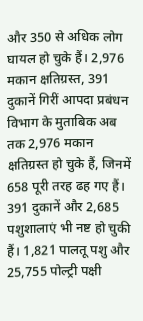और 350 से अधिक लोग घायल हो चुके हैं। 2,976 मकान क्षतिग्रस्त, 391 दुकानें गिरीं आपदा प्रबंधन विभाग के मुताबिक अब तक 2,976 मकान क्षतिग्रस्त हो चुके हैं, जिनमें 658 पूरी तरह ढह गए हैं। 391 दुकानें और 2,685 पशुशालाएं भी नष्ट हो चुकी हैं। 1,821 पालतू पशु और 25,755 पोल्ट्री पक्षी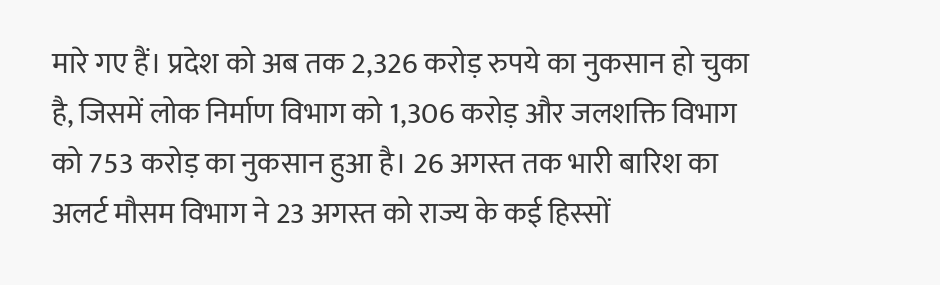मारे गए हैं। प्रदेश को अब तक 2,326 करोड़ रुपये का नुकसान हो चुका है, जिसमें लोक निर्माण विभाग को 1,306 करोड़ और जलशक्ति विभाग को 753 करोड़ का नुकसान हुआ है। 26 अगस्त तक भारी बारिश का अलर्ट मौसम विभाग ने 23 अगस्त को राज्य के कई हिस्सों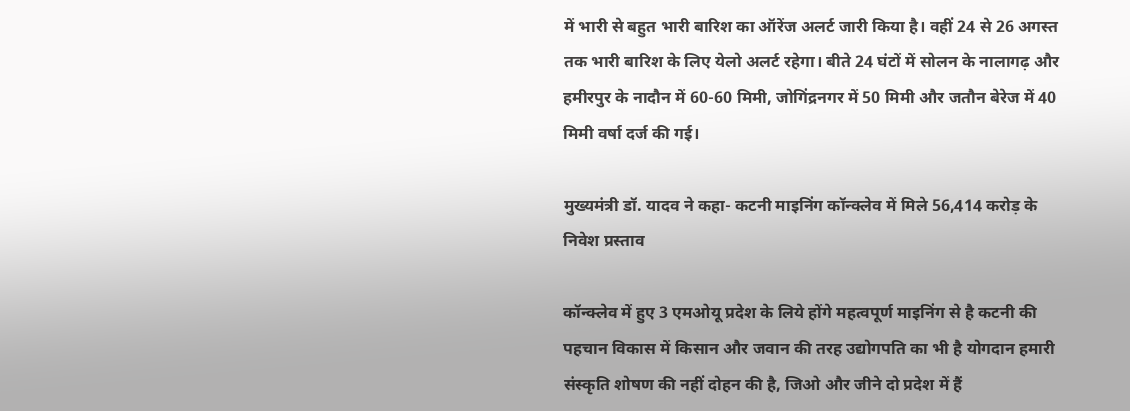में भारी से बहुत भारी बारिश का ऑरेंज अलर्ट जारी किया है। वहीं 24 से 26 अगस्त तक भारी बारिश के लिए येलो अलर्ट रहेगा। बीते 24 घंटों में सोलन के नालागढ़ और हमीरपुर के नादौन में 60-60 मिमी, जोगिंद्रनगर में 50 मिमी और जतौन बेरेज में 40 मिमी वर्षा दर्ज की गई।

मुख्यमंत्री डॉ. यादव ने कहा- कटनी माइनिंग कॉन्क्लेव में मिले 56,414 करोड़ के निवेश प्रस्ताव

कॉन्क्लेव में हुए 3 एमओयू प्रदेश के लिये होंगे महत्वपूर्ण माइनिंग से है कटनी की पहचान विकास में किसान और जवान की तरह उद्योगपति का भी है योगदान हमारी संस्कृति शोषण की नहीं दोहन की है, जिओ और जीने दो प्रदेश में हैं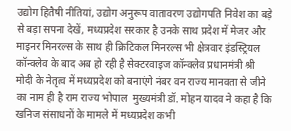उद्योग हितैषी नीतियां, उद्योग अनुरूप वातावरण उद्योगपति निवेश का बड़े से बड़ा सपना देखें, मध्यप्रदेश सरकार है उनके साथ प्रदेश में मेजर और माइनर मिनरल्स के साथ ही क्रिटिकल मिनरल्स भी क्षेत्रवार इंडस्ट्रियल कॉन्क्लेव के बाद अब हो रही है सेक्टरवाइज कॉन्क्लेव प्रधानमंत्री श्री मोदी के नेतृत्व में मध्यप्रदेश को बनाएंगे नंबर वन राज्य मानवता से जीने का नाम ही है राम राज्य भोपाल  मुख्यमंत्री डॉ. मोहन यादव ने कहा है कि खनिज संसाधनों के मामले में मध्यप्रदेश कभी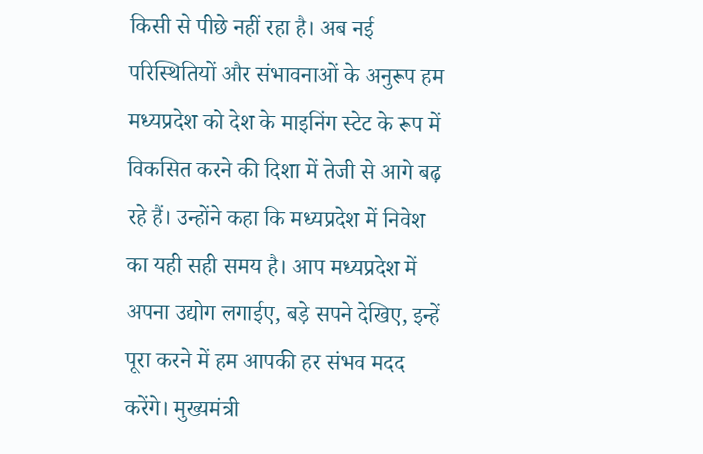किसी से पीछे नहीं रहा है। अब नई परिस्थितियों और संभावनाओं के अनुरूप हम मध्यप्रदेश को देश के माइनिंग स्टेट के रूप में विकसित करने की दिशा में तेजी से आगे बढ़ रहे हैं। उन्होंने कहा कि मध्यप्रदेश में निवेश का यही सही समय है। आप मध्यप्रदेश में अपना उद्योग लगाईए, बड़े सपने देखिए, इन्हें पूरा करने में हम आपकी हर संभव मदद करेंगे। मुख्यमंत्री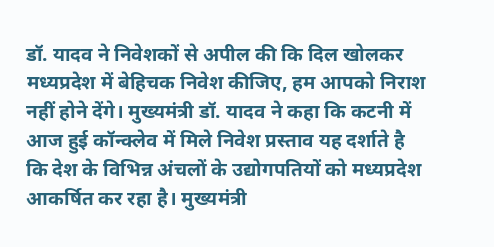डॉ. यादव ने निवेशकों से अपील की कि दिल खोलकर मध्यप्रदेश में बेहिचक निवेश कीजिए, हम आपको निराश नहीं होने देंगे। मुख्यमंत्री डॉ. यादव ने कहा कि कटनी में आज हुई कॉन्क्लेव में मिले निवेश प्रस्ताव यह दर्शाते है कि देश के विभिन्न अंचलों के उद्योगपतियों को मध्यप्रदेश आकर्षित कर रहा है। मुख्यमंत्री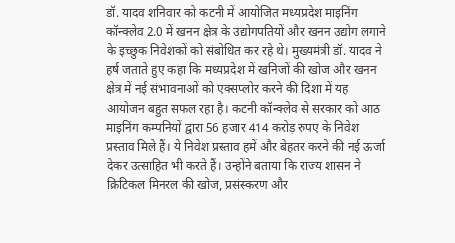डॉ. यादव शनिवार को कटनी में आयोजित मध्यप्रदेश माइनिंग कॉन्क्लेव 2.0 में खनन क्षेत्र के उद्योगपतियों और खनन उद्योग लगाने के इच्छुक निवेशकों को संबोधित कर रहे थे। मुख्यमंत्री डॉ. यादव ने हर्ष जताते हुए कहा कि मध्यप्रदेश में खनिजों की खोज और खनन क्षेत्र में नई संभावनाओं को एक्सप्लोर करने की दिशा में यह आयोजन बहुत सफल रहा है। कटनी कॉन्क्लेव से सरकार को आठ माइनिंग कम्पनियों द्वारा 56 हजार 414 करोड़ रुपए के निवेश प्रस्ताव मिले हैं। ये निवेश प्रस्ताव हमें और बेहतर करने की नई ऊर्जा देकर उत्साहित भी करते हैं। उन्होंने बताया कि राज्य शासन ने क्रिटिकल मिनरल की खोज, प्रसंस्करण और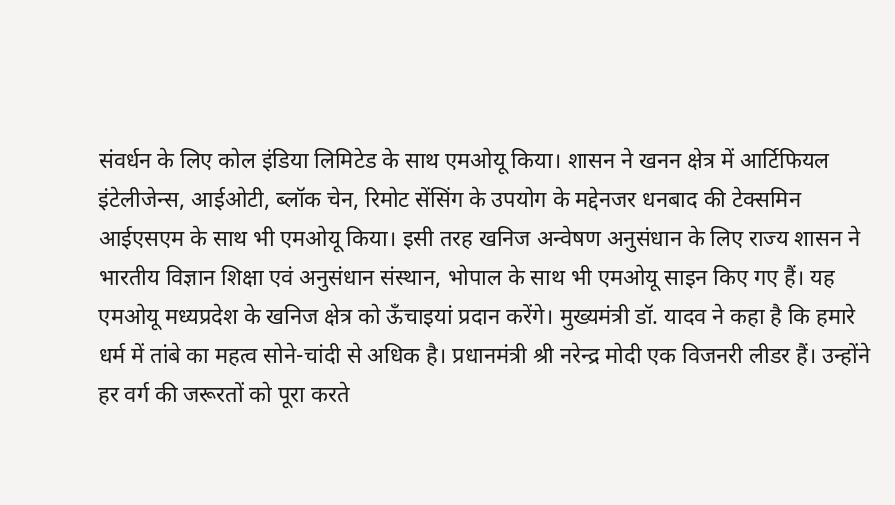संवर्धन के लिए कोल इंडिया लिमिटेड के साथ एमओयू किया। शासन ने खनन क्षेत्र में आर्टिफियल इंटेलीजेन्स, आईओटी, ब्लॉक चेन, रिमोट सेंसिंग के उपयोग के मद्देनजर धनबाद की टेक्समिन आईएसएम के साथ भी एमओयू किया। इसी तरह खनिज अन्वेषण अनुसंधान के लिए राज्य शासन ने भारतीय विज्ञान शिक्षा एवं अनुसंधान संस्थान, भोपाल के साथ भी एमओयू साइन किए गए हैं। यह एमओयू मध्यप्रदेश के खनिज क्षेत्र को ऊँचाइयां प्रदान करेंगे। मुख्यमंत्री डॉ. यादव ने कहा है कि हमारे धर्म में तांबे का महत्व सोने-चांदी से अधिक है। प्रधानमंत्री श्री नरेन्द्र मोदी एक विजनरी लीडर हैं। उन्होंने हर वर्ग की जरूरतों को पूरा करते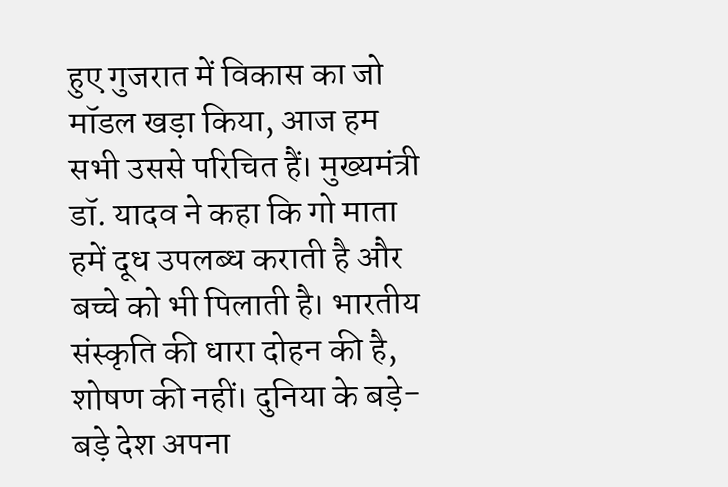हुए गुजरात में विकास का जो मॉडल खड़ा किया, आज हम सभी उससे परिचित हैं। मुख्यमंत्री डॉ. यादव ने कहा कि गो माता हमें दूध उपलब्ध कराती है और बच्चे को भी पिलाती है। भारतीय संस्कृति की धारा दोहन की है, शोषण की नहीं। दुनिया के बड़े-बड़े देश अपना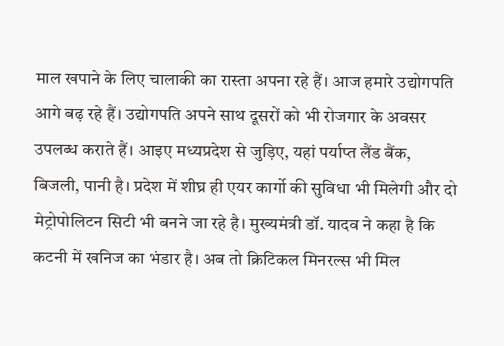माल खपाने के लिए चालाकी का रास्ता अपना रहे हैं। आज हमारे उद्योगपति आगे बढ़ रहे हैं। उद्योगपति अपने साथ दूसरों को भी रोजगार के अवसर उपलब्ध कराते हैं। आइए मध्यप्रदेश से जुड़िए, यहां पर्याप्त लैंड बैंक, बिजली, पानी है। प्रदेश में शीघ्र ही एयर कार्गो की सुविधा भी मिलेगी और दो मेट्रोपोलिटन सिटी भी बनने जा रहे है। मुख्यमंत्री डॉ. यादव ने कहा है कि कटनी में खनिज का भंडार है। अब तो क्रिटिकल मिनरल्स भी मिल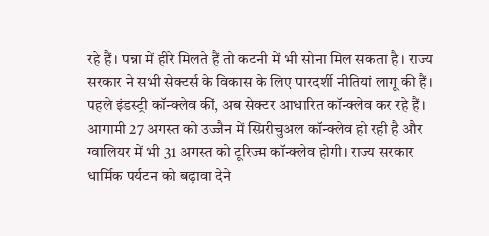रहे हैं। पन्ना में हीरे मिलते हैं तो कटनी में भी सोना मिल सकता है। राज्य सरकार ने सभी सेक्टर्स के विकास के लिए पारदर्शी नीतियां लागू की हैं। पहले इंडस्ट्री कॉन्क्लेव कीं, अब सेक्टर आधारित कॉन्क्लेव कर रहे हैं। आगामी 27 अगस्त को उज्जैन में स्प्रिरीचुअल कॉन्क्लेव हो रही है और ग्वालियर में भी 31 अगस्त को टूरिज्म कॉन्क्लेव होगी। राज्य सरकार धार्मिक पर्यटन को बढ़ावा देने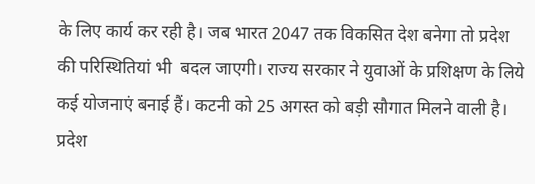के लिए कार्य कर रही है। जब भारत 2047 तक विकसित देश बनेगा तो प्रदेश की परिस्थितियां भी  बदल जाएगी। राज्य सरकार ने युवाओं के प्रशिक्षण के लिये कई योजनाएं बनाई हैं। कटनी को 25 अगस्त को बड़ी सौगात मिलने वाली है। प्रदेश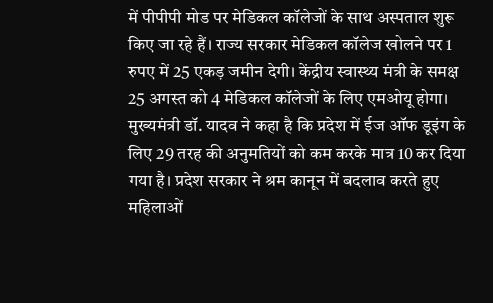में पीपीपी मोड पर मेडिकल कॉलेजों के साथ अस्पताल शुरू किए जा रहे हैं। राज्य सरकार मेडिकल कॉलेज खोलने पर 1 रुपए में 25 एकड़ जमीन देगी। केंद्रीय स्वास्थ्य मंत्री के समक्ष 25 अगस्त को 4 मेडिकल कॉलेजों के लिए एमओयू होगा। मुख्यमंत्री डॉ. यादव ने कहा है कि प्रदेश में ईज ऑफ डूइंग के लिए 29 तरह की अनुमतियों को कम करके मात्र 10 कर दिया गया है। प्रदेश सरकार ने श्रम कानून में बदलाव करते हुए महिलाओं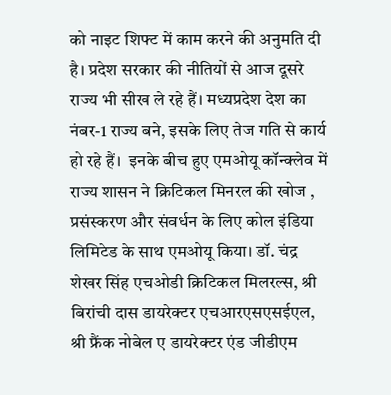को नाइट शिफ्ट में काम करने की अनुमति दी है। प्रदेश सरकार की नीतियों से आज दूसरे राज्य भी सीख ले रहे हैं। मध्यप्रदेश देश का नंबर-1 राज्य बने, इसके लिए तेज गति से कार्य हो रहे हैं।  इनके बीच हुए एमओयू कॉन्क्लेव में राज्य शासन ने क्रिटिकल मिनरल की खोज , प्रसंस्करण और संवर्धन के लिए कोल इंडिया लिमिटेड के साथ एमओयू किया। डॉ. चंद्र शेखर सिंह एचओडी क्रिटिकल मिलरल्स, श्री बिरांची दास डायरेक्टर एचआरएसएसईएल, श्री फ्रैंक नोबेल ए डायरेक्टर एंड जीडीएम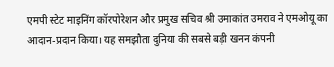एमपी स्टेट माइनिंग कॉरपोरेशन और प्रमुख सचिव श्री उमाकांत उमराव ने एमओयू का आदान-प्रदान किया। यह समझौता दुनिया की सबसे बड़ी खनन कंपनी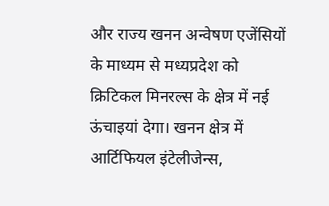और राज्य खनन अन्वेषण एजेंसियों के माध्यम से मध्यप्रदेश को क्रिटिकल मिनरल्स के क्षेत्र में नई ऊंचाइयां देगा। खनन क्षेत्र में आर्टिफियल इंटेलीजेन्स,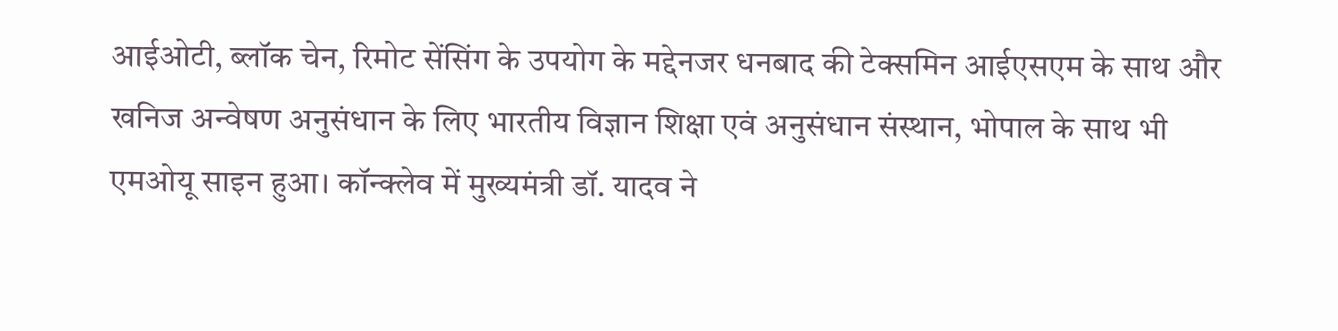आईओटी, ब्लॉक चेन, रिमोट सेंसिंग के उपयोग के मद्देनजर धनबाद की टेक्समिन आईएसएम के साथ और खनिज अन्वेषण अनुसंधान के लिए भारतीय विज्ञान शिक्षा एवं अनुसंधान संस्थान, भोपाल के साथ भी एमओयू साइन हुआ। कॉन्क्लेव में मुख्यमंत्री डॉ. यादव ने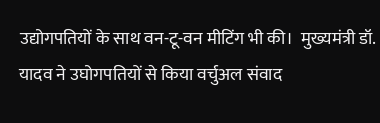उद्योगपतियों के साथ वन-टू-वन मीटिंग भी की।  मुख्यमंत्री डॉ. यादव ने उघोगपतियों से किया वर्चुअल संवाद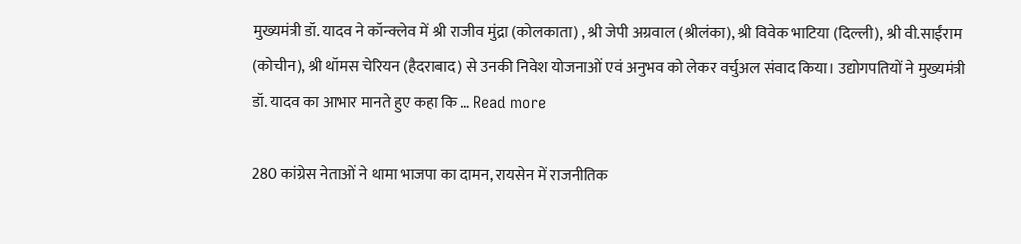मुख्यमंत्री डॉ. यादव ने कॉन्क्लेव में श्री राजीव मुंद्रा (कोलकाता) , श्री जेपी अग्रवाल (श्रीलंका), श्री विवेक भाटिया (दिल्ली), श्री वी.साईंराम (कोचीन), श्री थॉमस चेरियन (हैदराबाद) से उनकी निवेश योजनाओं एवं अनुभव को लेकर वर्चुअल संवाद किया। उद्योगपतियों ने मुख्यमंत्री डॉ. यादव का आभार मानते हुए कहा कि … Read more

280 कांग्रेस नेताओं ने थामा भाजपा का दामन, रायसेन में राजनीतिक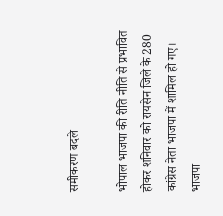समीकरण बदले

भोपाल भाजपा की रीति नीति से प्रभावित होकर शनिवार को रायसेन जिले के 280 कांग्रेस नेता भाजपा में शामिल हो गए। भाजपा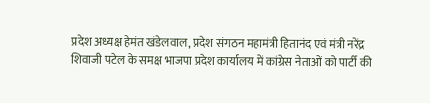प्रदेश अध्यक्ष हेमंत खंडेलवाल, प्रदेश संगठन महामंत्री हितानंद एवं मंत्री नरेंद्र शिवाजी पटेल के समक्ष भाजपा प्रदेश कार्यालय में कांग्रेस नेताओं को पार्टी की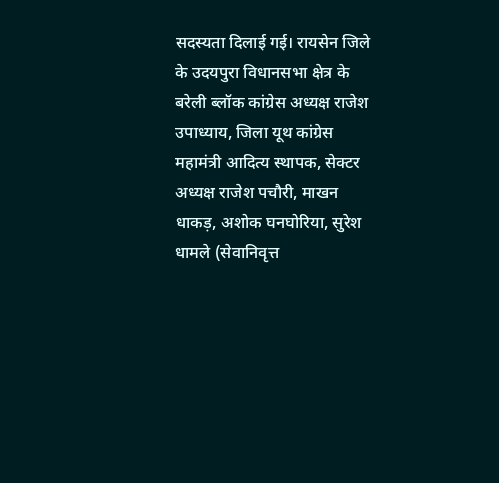सदस्यता दिलाई गई। रायसेन जिले के उदयपुरा विधानसभा क्षेत्र के बरेली ब्लॉक कांग्रेस अध्यक्ष राजेश उपाध्याय, जिला यूथ कांग्रेस महामंत्री आदित्य स्थापक, सेक्टर अध्यक्ष राजेश पचौरी, माखन धाकड़, अशोक घनघोरिया, सुरेश धामले (सेवानिवृत्त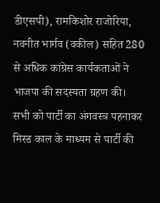डीएसपी), रामकिशोर राजोरिया, नवनीत भार्गव (वकील) सहित 280 से अधिक कांग्रेस कार्यकताओं ने भाजपा की सदस्यता ग्रहण की।   सभी को पार्टी का अंगवस्त्र पहनाकर मिस्ड काल के माध्यम से पार्टी की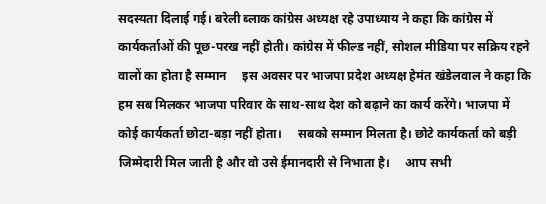सदस्यता दिलाई गई। बरेली ब्लाक कांग्रेस अध्यक्ष रहे उपाध्याय ने कहा कि कांग्रेस में कार्यकर्ताओं की पूछ-परख नहीं होती। कांग्रेस में फील्ड नहीं, सोशल मीडिया पर सक्रिय रहने वालों का होता है सम्मान     इस अवसर पर भाजपा प्रदेश अध्यक्ष हेमंत खंडेलवाल ने कहा कि हम सब मिलकर भाजपा परिवार के साथ-साथ देश को बढ़ाने का कार्य करेंगे। भाजपा में कोई कार्यकर्ता छोटा-बड़ा नहीं होता।     सबको सम्मान मिलता है। छोटे कार्यकर्ता को बड़ी जिम्मेदारी मिल जाती है और वो उसे ईमानदारी से निभाता है।     आप सभी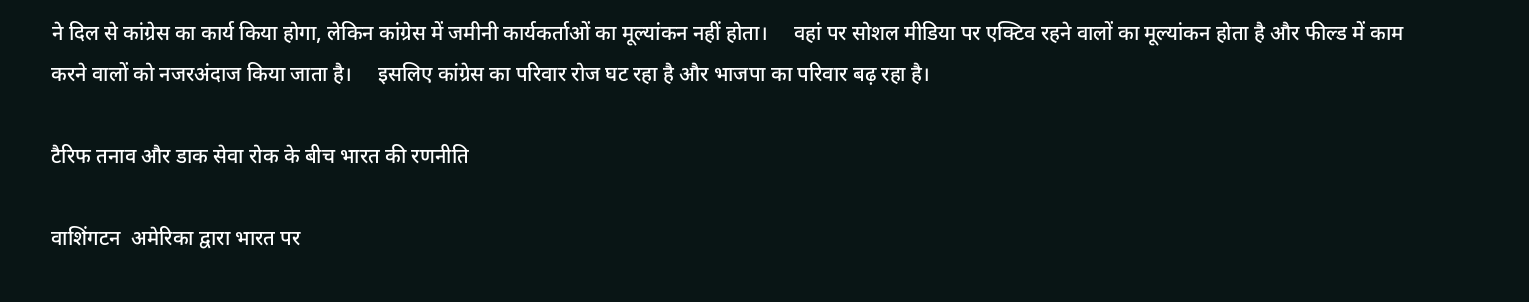ने दिल से कांग्रेस का कार्य किया होगा, लेकिन कांग्रेस में जमीनी कार्यकर्ताओं का मूल्यांकन नहीं होता।     वहां पर सोशल मीडिया पर एक्टिव रहने वालों का मूल्यांकन होता है और फील्ड में काम करने वालों को नजरअंदाज किया जाता है।     इसलिए कांग्रेस का परिवार रोज घट रहा है और भाजपा का परिवार बढ़ रहा है।

टैरिफ तनाव और डाक सेवा रोक के बीच भारत की रणनीति

वाशिंगटन  अमेरिका द्वारा भारत पर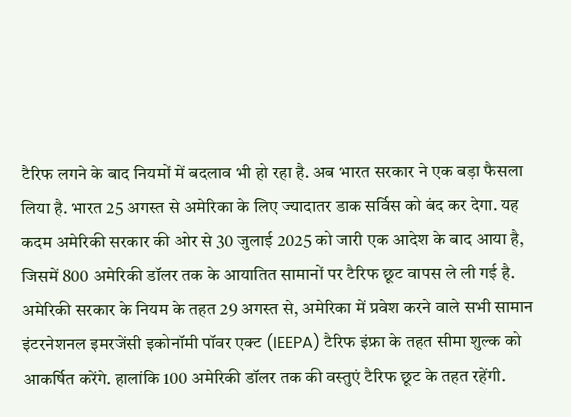टैरिफ लगने के बाद नियमों में बदलाव भी हो रहा है. अब भारत सरकार ने एक बड़ा फैसला लिया है. भारत 25 अगस्‍त से अमेरिका के लिए ज्‍यादातर डाक सर्विस को बंद कर देगा. यह कदम अमेरिकी सरकार की ओर से 30 जुलाई 2025 को जारी एक आदेश के बाद आया है, जिसमें 800 अमेरिकी डॉलर तक के आयातित सामानों पर टैरिफ छूट वापस ले ली गई है.  अमेरिकी सरकार के नियम के तहत 29 अगस्त से, अमेरिका में प्रवेश करने वाले सभी सामान इंटरनेशनल इमरजेंसी इकोनॉमी पॉवर एक्‍ट (IEEPA) टैरिफ इंफ्रा के तहत सीमा शुल्क को आकर्षित करेंगे. हालांकि 100 अमेरिकी डॉलर तक की वस्‍तुएं टैरिफ छूट के तहत रहेंगी.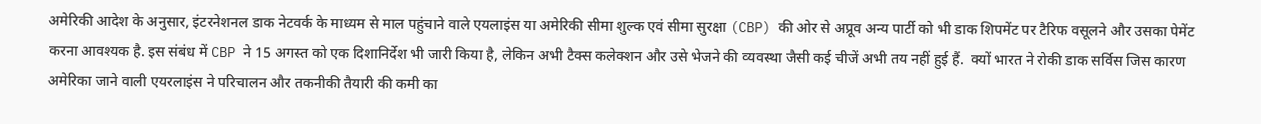अमेरिकी आदेश के अनुसार, इंटरनेशनल डाक नेटवर्क के माध्‍यम से माल पहुंचाने वाले एयलाइंस या अमेरिकी सीमा शुल्‍क एवं सीमा सुरक्षा (CBP) की ओर से अप्रूव अन्‍य पार्टी को भी डाक शिपमेंट पर टैरिफ वसूलने और उसका पेमेंट करना आवश्‍यक है. इस संबंध में CBP ने 15 अगस्‍त को एक दिशानिर्देश भी जारी किया है, लेकिन अभी टैक्‍स कलेक्‍शन और उसे भेजने की व्‍यवस्‍था जैसी कई चीजें अभी तय नहीं हुई हैं.  क्‍यों भारत ने रोकी डाक सर्विस जिस कारण अमेरिका जाने वाली एयरलाइंस ने परिचालन और तकनीकी तैयारी की कमी का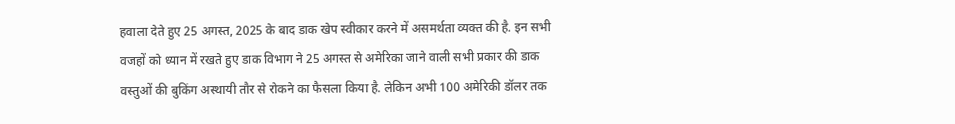हवाला देते हुए 25 अगस्त, 2025 के बाद डाक खेप स्वीकार करने में असमर्थता व्यक्त की है. इन सभी वजहों को ध्‍यान में रखते हुए डा‍क विभाग ने 25 अगस्‍त से अमेरिका जाने वाली सभी प्रकार की डाक वस्‍तुओं की बुकिंग अस्‍थायी तौर से रोकने का फैसला किया है. लेकिन अभी 100 अमेरिकी डॉलर तक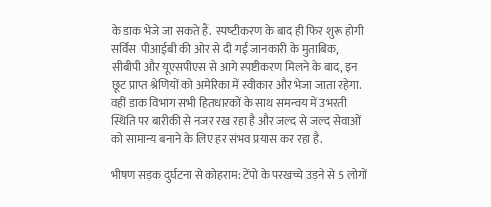के डाक भेजे जा सकते हैं.  स्‍पष्‍टीकरण के बाद ही फिर शुरू होगी सर्विस  पीआईबी की ओर से दी गई जानकारी के मुताबिक, सीबीपी और यूएसपीएस से आगे स्पष्टीकरण मिलने के बाद, इन छूट प्राप्त श्रेणियों को अमेरिका में स्वीकार और भेजा जाता रहेगा. वहीं डाक विभाग सभी हितधारकों के साथ समन्वय में उभरती स्थिति पर बारीकी से नजर रख रहा है और जल्द से जल्द सेवाओं को सामान्य बनाने के लिए हर संभव प्रयास कर रहा है.

भीषण सड़क दुर्घटना से कोहराम: टेंपो के परखच्चे उड़ने से 5 लोगों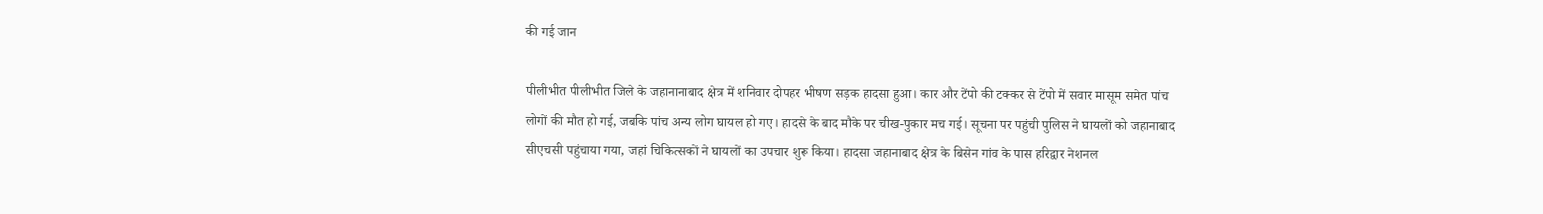की गई जान

पीलीभीत पीलीभीत जिले के जहानानाबाद क्षेत्र में शनिवार दोपहर भीषण सड़क हादसा हुआ। कार और टेंपो की टक्कर से टेंपो में सवार मासूम समेत पांच लोगों की मौत हो गई, जबकि पांच अन्य लोग घायल हो गए। हादसे के बाद मौके पर चीख-पुकार मच गई। सूचना पर पहुंची पुलिस ने घायलों को जहानाबाद सीएचसी पहुंचाया गया, जहां चिकित्सकों ने घायलों का उपचार शुरू किया। हादसा जहानाबाद क्षेत्र के बिसेन गांव के पास हरिद्वार नेशनल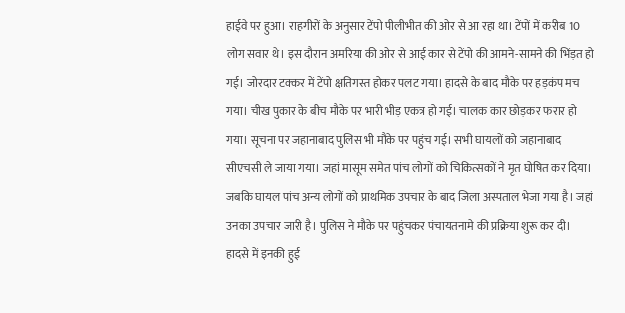हाईवे पर हुआ। राहगीरों के अनुसार टेंपो पीलीभीत की ओर से आ रहा था। टेंपों में करीब 10 लोग सवार थे। इस दौरान अमरिया की ओर से आई कार से टेंपो की आमने-सामने की भिंड़त हो गई। जोरदार टक्कर में टेंपो क्षतिगस्त होकर पलट गया। हादसे के बाद मौके पर हड़कंप मच गया। चीख पुकार के बीच मौके पर भारी भीड़ एकत्र हो गई। चालक कार छोड़कर फरार हो गया। सूचना पर जहानाबाद पुलिस भी मौके पर पहुंच गई। सभी घायलों को जहानाबाद सीएचसी ले जाया गया। जहां मासूम समेत पांच लोगों को चिकित्सकों ने मृत घोषित कर दिया। जबकि घायल पांच अन्य लोगों को प्राथमिक उपचार के बाद जिला अस्पताल भेजा गया है। जहां उनका उपचार जारी है। पुलिस ने मौके पर पहुंचकर पंचायतनामे की प्रक्रिया शुरू कर दी। हादसे में इनकी हुई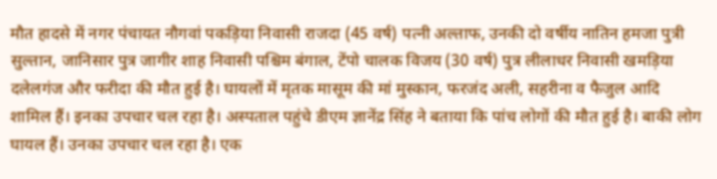मौत हादसे में नगर पंचायत नौगवां पकड़िया निवासी राजदा (45 वर्ष) पत्नी अल्ताफ, उनकी दो वर्षीय नातिन हमजा पुत्री सुल्तान, जानिसार पुत्र जागीर शाह निवासी पश्चिम बंगाल, टेंपो चालक विजय (30 वर्ष) पुत्र लीलाधर निवासी खमड़िया दलेलगंज और फरीदा की मौत हुई है। घायलों में मृतक मासूम की मां मुस्कान, फरजंद अली, सहरीना व फैजुल आदि शामिल हैं। इनका उपचार चल रहा है। अस्पताल पहुंचे डीएम ज्ञानेंद्र सिंह ने बताया कि पांच लोगों की मौत हुई है। बाकी लोग घायल हैं। उनका उपचार चल रहा है। एक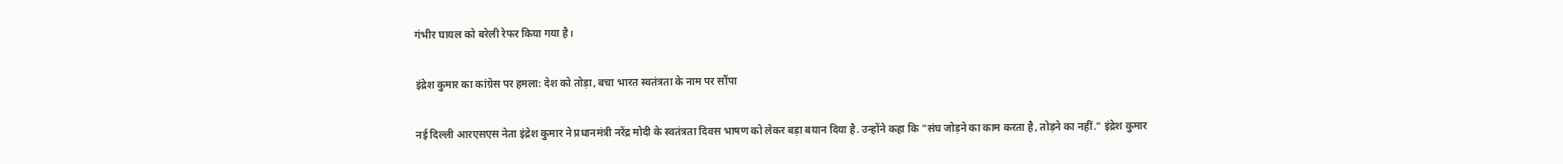गंभीर घायल को बरेली रेफर किया गया है।

इंद्रेश कुमार का कांग्रेस पर हमला: देश को तोड़ा, बचा भारत स्वतंत्रता के नाम पर सौंपा

नई दिल्ली आरएसएस नेता इंद्रेश कुमार ने प्रधानमंत्री नरेंद्र मोदी के स्वतंत्रता दिवस भाषण को लेकर बड़ा बयान दिया है. उन्होंने कहा कि "संघ जोड़ने का काम करता है, तोड़ने का नहीं." इंद्रेश कुमार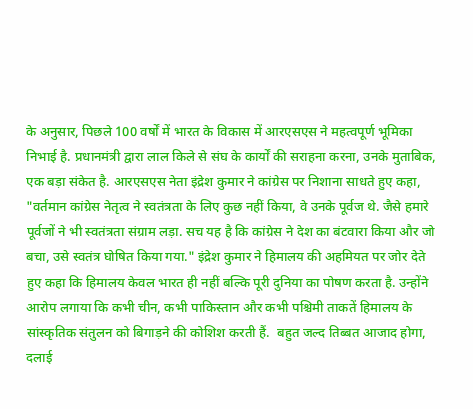के अनुसार, पिछले 100 वर्षों में भारत के विकास में आरएसएस ने महत्वपूर्ण भूमिका निभाई है. प्रधानमंत्री द्वारा लाल किले से संघ के कार्यों की सराहना करना, उनके मुताबिक, एक बड़ा संकेत है. आरएसएस नेता इंद्रेश कुमार ने कांग्रेस पर निशाना साधते हुए कहा, "वर्तमान कांग्रेस नेतृत्व ने स्वतंत्रता के लिए कुछ नहीं किया, वे उनके पूर्वज थे. जैसे हमारे पूर्वजों ने भी स्वतंत्रता संग्राम लड़ा. सच यह है कि कांग्रेस ने देश का बंटवारा किया और जो बचा, उसे स्वतंत्र घोषित किया गया." इंद्रेश कुमार ने हिमालय की अहमियत पर जोर देते हुए कहा कि हिमालय केवल भारत ही नहीं बल्कि पूरी दुनिया का पोषण करता है. उन्होंने आरोप लगाया कि कभी चीन, कभी पाकिस्तान और कभी पश्चिमी ताकतें हिमालय के सांस्कृतिक संतुलन को बिगाड़ने की कोशिश करती हैं.  बहुत जल्द तिब्बत आजाद होगा, दलाई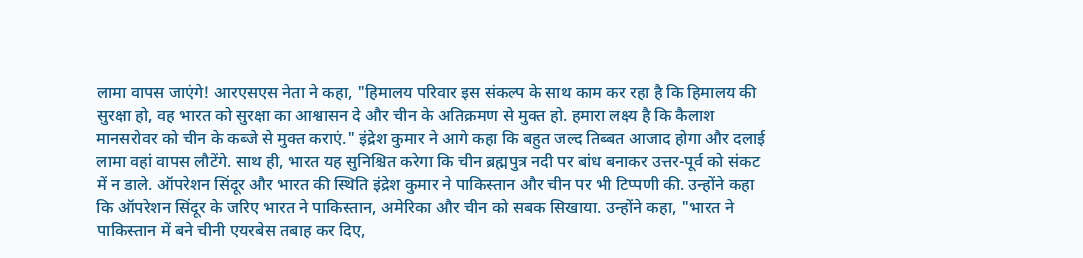लामा वापस जाएंगे! आरएसएस नेता ने कहा, "हिमालय परिवार इस संकल्प के साथ काम कर रहा है कि हिमालय की सुरक्षा हो, वह भारत को सुरक्षा का आश्वासन दे और चीन के अतिक्रमण से मुक्त हो. हमारा लक्ष्य है कि कैलाश मानसरोवर को चीन के कब्जे से मुक्त कराएं." इंद्रेश कुमार ने आगे कहा कि बहुत जल्द तिब्बत आजाद होगा और दलाई लामा वहां वापस लौटेंगे. साथ ही, भारत यह सुनिश्चित करेगा कि चीन ब्रह्मपुत्र नदी पर बांध बनाकर उत्तर-पूर्व को संकट में न डाले. ऑपरेशन सिंदूर और भारत की स्थिति इंद्रेश कुमार ने पाकिस्तान और चीन पर भी टिप्पणी की. उन्होंने कहा कि ऑपरेशन सिंदूर के जरिए भारत ने पाकिस्तान, अमेरिका और चीन को सबक सिखाया. उन्होंने कहा, "भारत ने पाकिस्तान में बने चीनी एयरबेस तबाह कर दिए,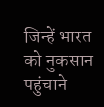जिन्हें भारत को नुकसान पहुंचाने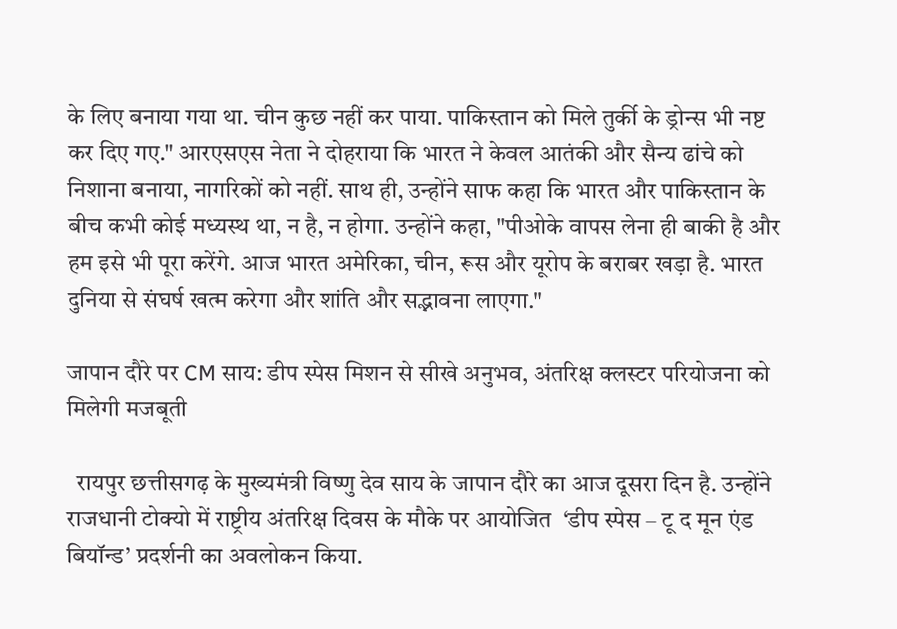के लिए बनाया गया था. चीन कुछ नहीं कर पाया. पाकिस्तान को मिले तुर्की के ड्रोन्स भी नष्ट कर दिए गए." आरएसएस नेता ने दोहराया कि भारत ने केवल आतंकी और सैन्य ढांचे को निशाना बनाया, नागरिकों को नहीं. साथ ही, उन्होंने साफ कहा कि भारत और पाकिस्तान के बीच कभी कोई मध्यस्थ था, न है, न होगा. उन्होंने कहा, "पीओके वापस लेना ही बाकी है और हम इसे भी पूरा करेंगे. आज भारत अमेरिका, चीन, रूस और यूरोप के बराबर खड़ा है. भारत दुनिया से संघर्ष खत्म करेगा और शांति और सद्भावना लाएगा."

जापान दौरे पर CM साय: डीप स्पेस मिशन से सीखे अनुभव, अंतरिक्ष क्लस्टर परियोजना को मिलेगी मजबूती

  रायपुर छत्तीसगढ़ के मुख्यमंत्री विष्णु देव साय के जापान दौरे का आज दूसरा दिन है. उन्होंने राजधानी टोक्यो में राष्ट्रीय अंतरिक्ष दिवस के मौके पर आयोजित  ‘डीप स्पेस – टू द मून एंड बियॉन्ड’ प्रदर्शनी का अवलोकन किया.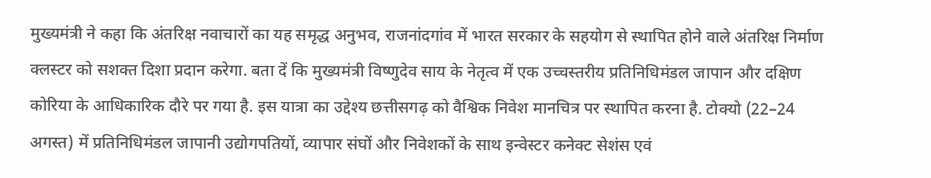मुख्यमंत्री ने कहा कि अंतरिक्ष नवाचारों का यह समृद्ध अनुभव, राजनांदगांव में भारत सरकार के सहयोग से स्थापित होने वाले अंतरिक्ष निर्माण क्लस्टर को सशक्त दिशा प्रदान करेगा. बता दें कि मुख्यमंत्री विष्णुदेव साय के नेतृत्व में एक उच्चस्तरीय प्रतिनिधिमंडल जापान और दक्षिण कोरिया के आधिकारिक दौरे पर गया है. इस यात्रा का उद्देश्य छत्तीसगढ़ को वैश्विक निवेश मानचित्र पर स्थापित करना है. टोक्यो (22–24 अगस्त) में प्रतिनिधिमंडल जापानी उद्योगपतियों, व्यापार संघों और निवेशकों के साथ इन्वेस्टर कनेक्ट सेशंस एवं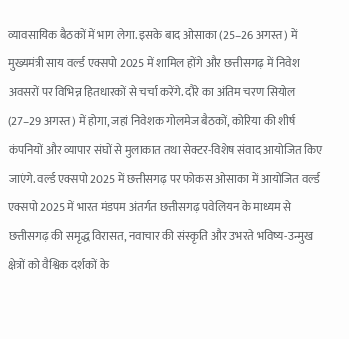व्यावसायिक बैठकों में भाग लेगा. इसके बाद ओसाका (25–26 अगस्त) में मुख्यमंत्री साय वर्ल्ड एक्सपो 2025 में शामिल होंगे और छत्तीसगढ़ में निवेश अवसरों पर विभिन्न हितधारकों से चर्चा करेंगे. दौरे का अंतिम चरण सियोल (27–29 अगस्त) में होगा, जहां निवेशक गोलमेज बैठकों, कोरिया की शीर्ष कंपनियों और व्यापार संघों से मुलाकात तथा सेक्टर-विशेष संवाद आयोजित किए जाएंगे. वर्ल्ड एक्सपो 2025 में छत्तीसगढ़ पर फोकस ओसाका में आयोजित वर्ल्ड एक्सपो 2025 में भारत मंडपम अंतर्गत छत्तीसगढ़ पवेलियन के माध्यम से छत्तीसगढ़ की समृद्ध विरासत, नवाचार की संस्कृति और उभरते भविष्य-उन्मुख क्षेत्रों को वैश्विक दर्शकों के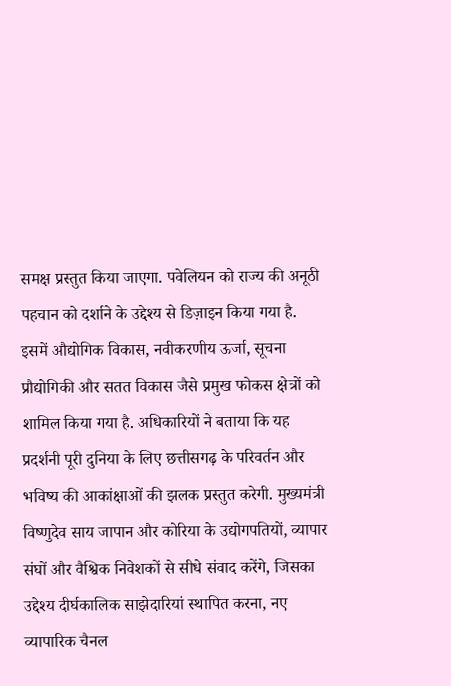समक्ष प्रस्तुत किया जाएगा. पवेलियन को राज्य की अनूठी पहचान को दर्शाने के उद्देश्य से डिज़ाइन किया गया है. इसमें औद्योगिक विकास, नवीकरणीय ऊर्जा, सूचना प्रौद्योगिकी और सतत विकास जैसे प्रमुख फोकस क्षेत्रों को शामिल किया गया है. अधिकारियों ने बताया कि यह प्रदर्शनी पूरी दुनिया के लिए छत्तीसगढ़ के परिवर्तन और भविष्य की आकांक्षाओं की झलक प्रस्तुत करेगी. मुख्यमंत्री विष्णुदेव साय जापान और कोरिया के उद्योगपतियों, व्यापार संघों और वैश्विक निवेशकों से सीधे संवाद करेंगे, जिसका उद्देश्य दीर्घकालिक साझेदारियां स्थापित करना, नए व्यापारिक चैनल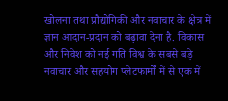खोलना तथा प्रौद्योगिकी और नवाचार के क्षेत्र में ज्ञान आदान-प्रदान को बढ़ावा देना है. विकास और निवेश को नई गति विश्व के सबसे बड़े नवाचार और सहयोग प्लेटफार्मों में से एक में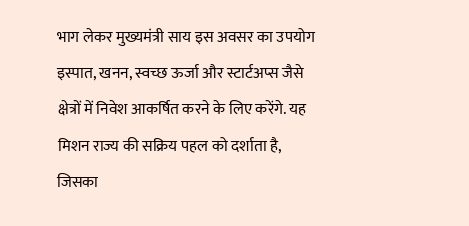भाग लेकर मुख्यमंत्री साय इस अवसर का उपयोग इस्पात, खनन, स्वच्छ ऊर्जा और स्टार्टअप्स जैसे क्षेत्रों में निवेश आकर्षित करने के लिए करेंगे. यह मिशन राज्य की सक्रिय पहल को दर्शाता है, जिसका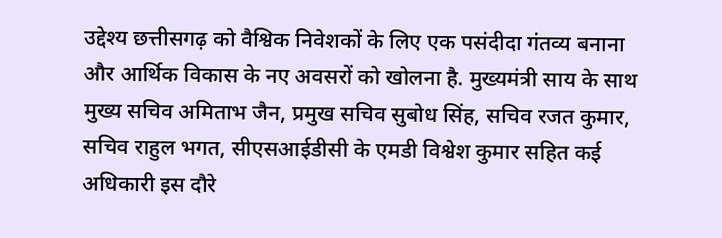उद्देश्य छत्तीसगढ़ को वैश्विक निवेशकों के लिए एक पसंदीदा गंतव्य बनाना और आर्थिक विकास के नए अवसरों को खोलना है. मुख्यमंत्री साय के साथ मुख्य सचिव अमिताभ जैन, प्रमुख सचिव सुबोध सिंह, सचिव रजत कुमार, सचिव राहुल भगत, सीएसआईडीसी के एमडी विश्वेश कुमार सहित कई अधिकारी इस दौरे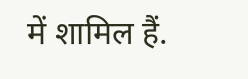में शामिल हैं.